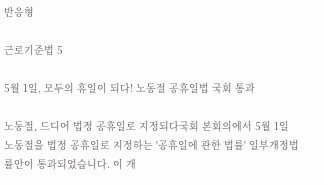반응형

근로기준법 5

5월 1일, 모두의 휴일이 되다! 노동절 공휴일법 국회 통과

노동절, 드디어 법정 공휴일로 지정되다국회 본회의에서 5월 1일 노동절을 법정 공휴일로 지정하는 '공휴일에 관한 법률' 일부개정법률안이 통과되었습니다. 이 개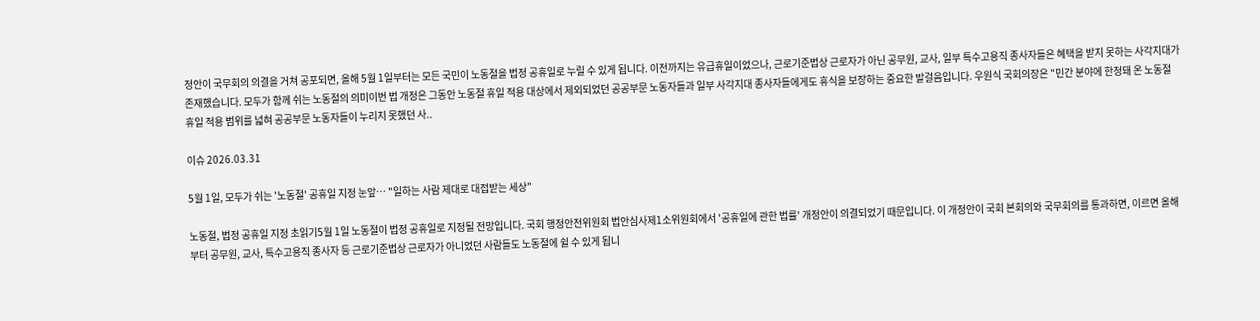정안이 국무회의 의결을 거쳐 공포되면, 올해 5월 1일부터는 모든 국민이 노동절을 법정 공휴일로 누릴 수 있게 됩니다. 이전까지는 유급휴일이었으나, 근로기준법상 근로자가 아닌 공무원, 교사, 일부 특수고용직 종사자들은 혜택을 받지 못하는 사각지대가 존재했습니다. 모두가 함께 쉬는 노동절의 의미이번 법 개정은 그동안 노동절 휴일 적용 대상에서 제외되었던 공공부문 노동자들과 일부 사각지대 종사자들에게도 휴식을 보장하는 중요한 발걸음입니다. 우원식 국회의장은 "민간 분야에 한정돼 온 노동절 휴일 적용 범위를 넓혀 공공부문 노동자들이 누리지 못했던 사..

이슈 2026.03.31

5월 1일, 모두가 쉬는 '노동절' 공휴일 지정 눈앞… "일하는 사람 제대로 대접받는 세상"

노동절, 법정 공휴일 지정 초읽기5월 1일 노동절이 법정 공휴일로 지정될 전망입니다. 국회 행정안전위원회 법안심사제1소위원회에서 '공휴일에 관한 법률' 개정안이 의결되었기 때문입니다. 이 개정안이 국회 본회의와 국무회의를 통과하면, 이르면 올해부터 공무원, 교사, 특수고용직 종사자 등 근로기준법상 근로자가 아니었던 사람들도 노동절에 쉴 수 있게 됩니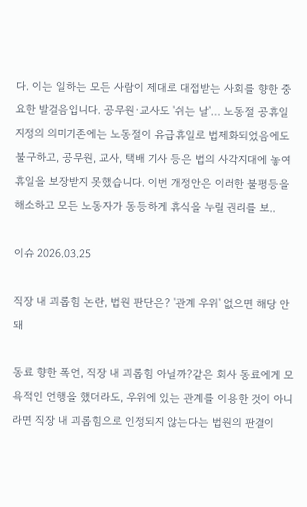다. 이는 일하는 모든 사람이 제대로 대접받는 사회를 향한 중요한 발걸음입니다. 공무원·교사도 '쉬는 날'… 노동절 공휴일 지정의 의미기존에는 노동절이 유급휴일로 법제화되었음에도 불구하고, 공무원, 교사, 택배 기사 등은 법의 사각지대에 놓여 휴일을 보장받지 못했습니다. 이번 개정안은 이러한 불평등을 해소하고 모든 노동자가 동등하게 휴식을 누릴 권리를 보..

이슈 2026.03.25

직장 내 괴롭힘 논란, 법원 판단은? '관계 우위' 없으면 해당 안 돼

동료 향한 폭언, 직장 내 괴롭힘 아닐까?같은 회사 동료에게 모욕적인 언행을 했더라도, 우위에 있는 관계를 이용한 것이 아니라면 직장 내 괴롭힘으로 인정되지 않는다는 법원의 판결이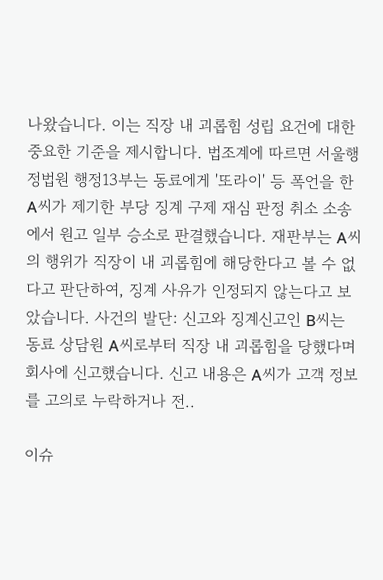나왔습니다. 이는 직장 내 괴롭힘 성립 요건에 대한 중요한 기준을 제시합니다. 법조계에 따르면 서울행정법원 행정13부는 동료에게 '또라이' 등 폭언을 한 A씨가 제기한 부당 징계 구제 재심 판정 취소 소송에서 원고 일부 승소로 판결했습니다. 재판부는 A씨의 행위가 직장이 내 괴롭힘에 해당한다고 볼 수 없다고 판단하여, 징계 사유가 인정되지 않는다고 보았습니다. 사건의 발단: 신고와 징계신고인 B씨는 동료 상담원 A씨로부터 직장 내 괴롭힘을 당했다며 회사에 신고했습니다. 신고 내용은 A씨가 고객 정보를 고의로 누락하거나 전..

이슈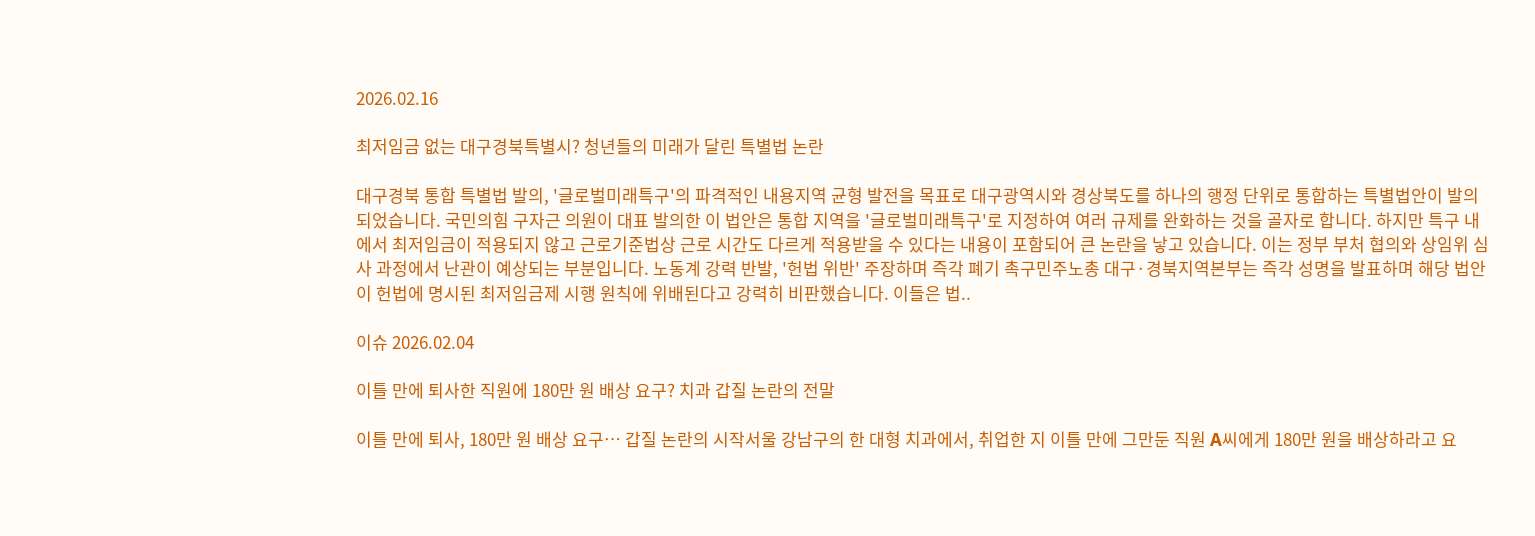2026.02.16

최저임금 없는 대구경북특별시? 청년들의 미래가 달린 특별법 논란

대구경북 통합 특별법 발의, '글로벌미래특구'의 파격적인 내용지역 균형 발전을 목표로 대구광역시와 경상북도를 하나의 행정 단위로 통합하는 특별법안이 발의되었습니다. 국민의힘 구자근 의원이 대표 발의한 이 법안은 통합 지역을 '글로벌미래특구'로 지정하여 여러 규제를 완화하는 것을 골자로 합니다. 하지만 특구 내에서 최저임금이 적용되지 않고 근로기준법상 근로 시간도 다르게 적용받을 수 있다는 내용이 포함되어 큰 논란을 낳고 있습니다. 이는 정부 부처 협의와 상임위 심사 과정에서 난관이 예상되는 부분입니다. 노동계 강력 반발, '헌법 위반' 주장하며 즉각 폐기 촉구민주노총 대구·경북지역본부는 즉각 성명을 발표하며 해당 법안이 헌법에 명시된 최저임금제 시행 원칙에 위배된다고 강력히 비판했습니다. 이들은 법..

이슈 2026.02.04

이틀 만에 퇴사한 직원에 180만 원 배상 요구? 치과 갑질 논란의 전말

이틀 만에 퇴사, 180만 원 배상 요구… 갑질 논란의 시작서울 강남구의 한 대형 치과에서, 취업한 지 이틀 만에 그만둔 직원 A씨에게 180만 원을 배상하라고 요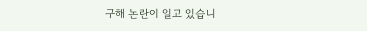구해 논란이 일고 있습니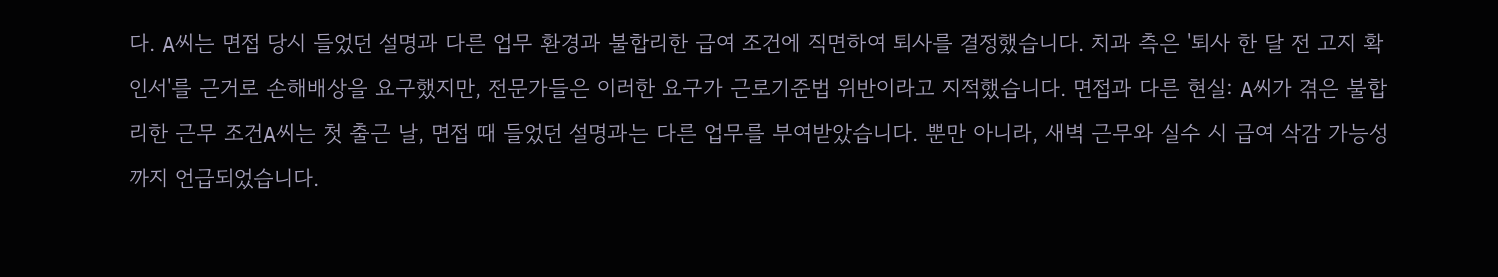다. A씨는 면접 당시 들었던 설명과 다른 업무 환경과 불합리한 급여 조건에 직면하여 퇴사를 결정했습니다. 치과 측은 '퇴사 한 달 전 고지 확인서'를 근거로 손해배상을 요구했지만, 전문가들은 이러한 요구가 근로기준법 위반이라고 지적했습니다. 면접과 다른 현실: A씨가 겪은 불합리한 근무 조건A씨는 첫 출근 날, 면접 때 들었던 설명과는 다른 업무를 부여받았습니다. 뿐만 아니라, 새벽 근무와 실수 시 급여 삭감 가능성까지 언급되었습니다.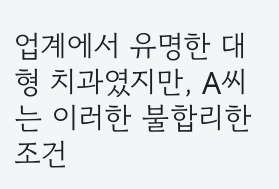업계에서 유명한 대형 치과였지만, A씨는 이러한 불합리한 조건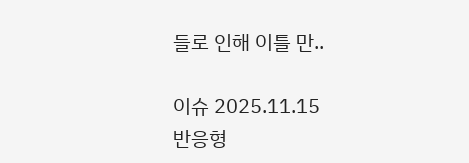들로 인해 이틀 만..

이슈 2025.11.15
반응형